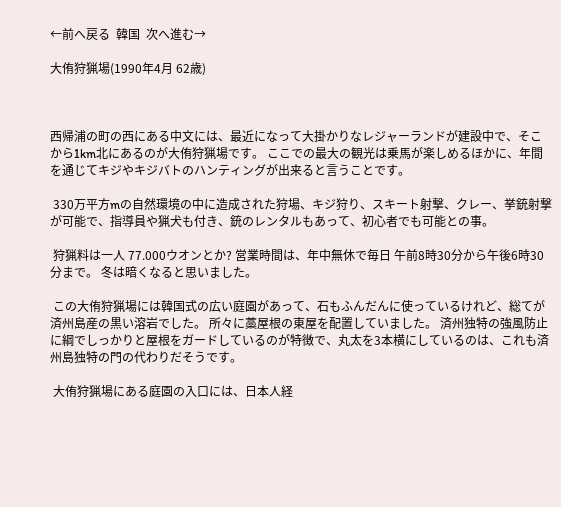←前へ戻る  韓国  次へ進む→

大侑狩猟場(1990年4月 62歳)



西帰浦の町の西にある中文には、最近になって大掛かりなレジャーランドが建設中で、そこから1km北にあるのが大侑狩猟場です。 ここでの最大の観光は乗馬が楽しめるほかに、年間を通じてキジやキジバトのハンティングが出来ると言うことです。

 330万平方mの自然環境の中に造成された狩場、キジ狩り、スキート射撃、クレー、挙銃射撃が可能で、指導員や猟犬も付き、銃のレンタルもあって、初心者でも可能との事。

 狩猟料は一人 77.000ウオンとか? 営業時間は、年中無休で毎日 午前8時30分から午後6時30分まで。 冬は暗くなると思いました。

 この大侑狩猟場には韓国式の広い庭園があって、石もふんだんに使っているけれど、総てが済州島産の黒い溶岩でした。 所々に藁屋根の東屋を配置していました。 済州独特の強風防止に綱でしっかりと屋根をガードしているのが特徴で、丸太を3本横にしているのは、これも済州島独特の門の代わりだそうです。

 大侑狩猟場にある庭園の入口には、日本人経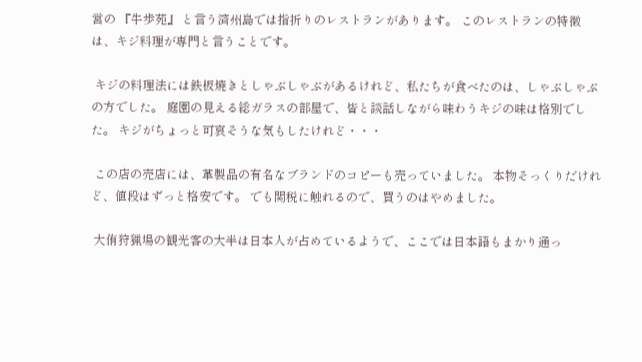営の 『牛歩苑』 と言う済州島では指折りのレストランがあります。 このレストランの特徴は、キジ料理が専門と言うことです。

 キジの料理法には鉄板焼きとしゃぶしゃぶがあるけれど、私たちが食べたのは、しゃぶしゃぶの方でした。 庭園の見える総ガラスの部屋で、皆と談話しながら味わうキジの味は格別でした。 キジがちょっと可哀そうな気もしたけれど・・・

 この店の売店には、革製品の有名なブランドのコピーも売っていました。 本物そっくりだけれど、値段はずっと格安です。 でも関税に触れるので、買うのはやめました。

 大侑狩猟場の観光客の大半は日本人が占めているようで、ここでは日本語もまかり通っ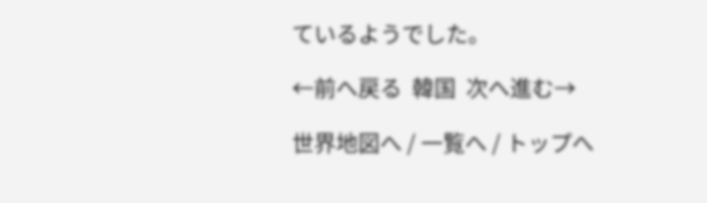ているようでした。

←前へ戻る  韓国  次へ進む→

世界地図へ / 一覧へ / トップへ